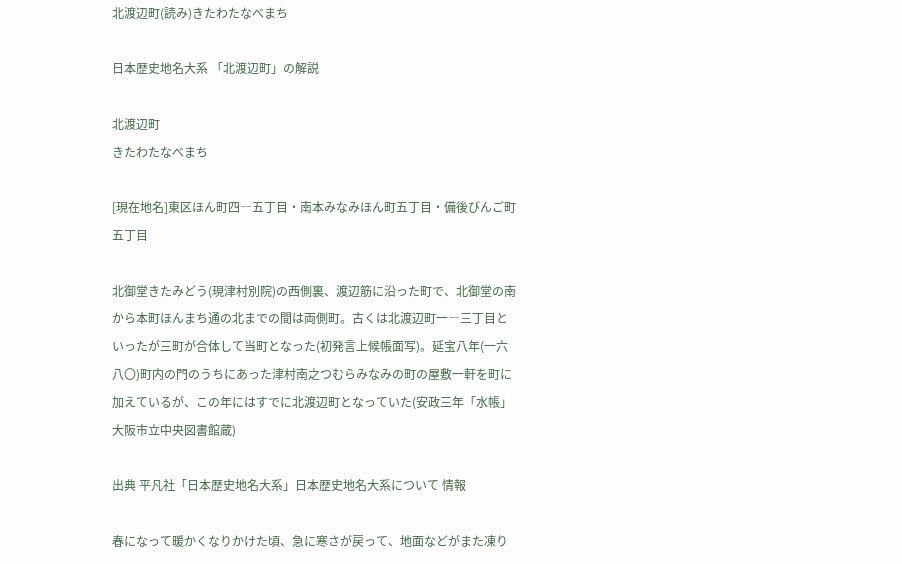北渡辺町(読み)きたわたなべまち

日本歴史地名大系 「北渡辺町」の解説

北渡辺町
きたわたなべまち

[現在地名]東区ほん町四―五丁目・南本みなみほん町五丁目・備後びんご町五丁目

北御堂きたみどう(現津村別院)の西側裏、渡辺筋に沿った町で、北御堂の南から本町ほんまち通の北までの間は両側町。古くは北渡辺町一―三丁目といったが三町が合体して当町となった(初発言上候帳面写)。延宝八年(一六八〇)町内の門のうちにあった津村南之つむらみなみの町の屋敷一軒を町に加えているが、この年にはすでに北渡辺町となっていた(安政三年「水帳」大阪市立中央図書館蔵)

出典 平凡社「日本歴史地名大系」日本歴史地名大系について 情報

春になって暖かくなりかけた頃、急に寒さが戻って、地面などがまた凍り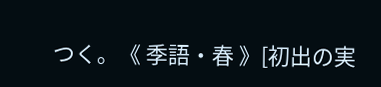つく。《 季語・春 》[初出の実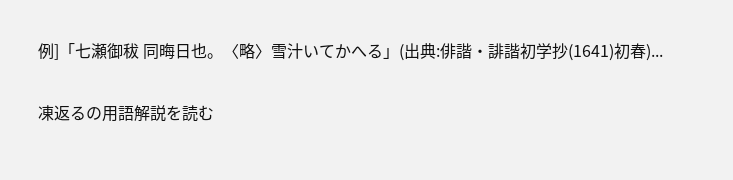例]「七瀬御秡 同晦日也。〈略〉雪汁いてかへる」(出典:俳諧・誹諧初学抄(1641)初春)...

凍返るの用語解説を読む